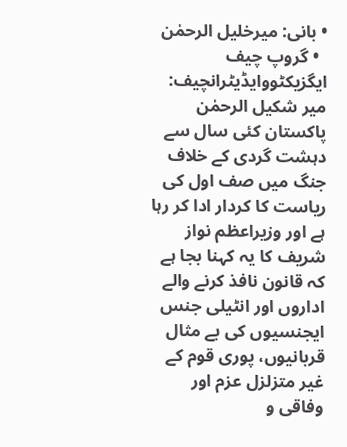• بانی: میرخلیل الرحمٰن
  • گروپ چیف ایگزیکٹووایڈیٹرانچیف: میر شکیل الرحمٰن
پاکستان کئی سال سے دہشت گردی کے خلاف جنگ میں صف اول کی ریاست کا کردار ادا کر رہا ہے اور وزیراعظم نواز شریف کا یہ کہنا بجا ہے کہ قانون نافذ کرنے والے اداروں اور انٹیلی جنس ایجنسیوں کی بے مثال قربانیوں، پوری قوم کے غیر متزلزل عزم اور وفاقی و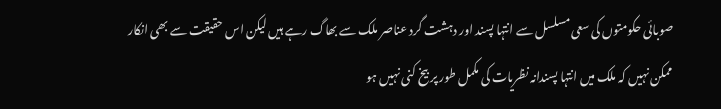صوبائی حکومتوں کی سعی مسلسل سے انتہا پسند اور دہشت گرد عناصر ملک سے بھاگ رہے ہیں لیکن اس حقیقت سے بھی انکار ممکن نہیں کہ ملک میں انتہا پسندانہ نظریات کی مکمل طور پر بیخ کنی نہیں ہو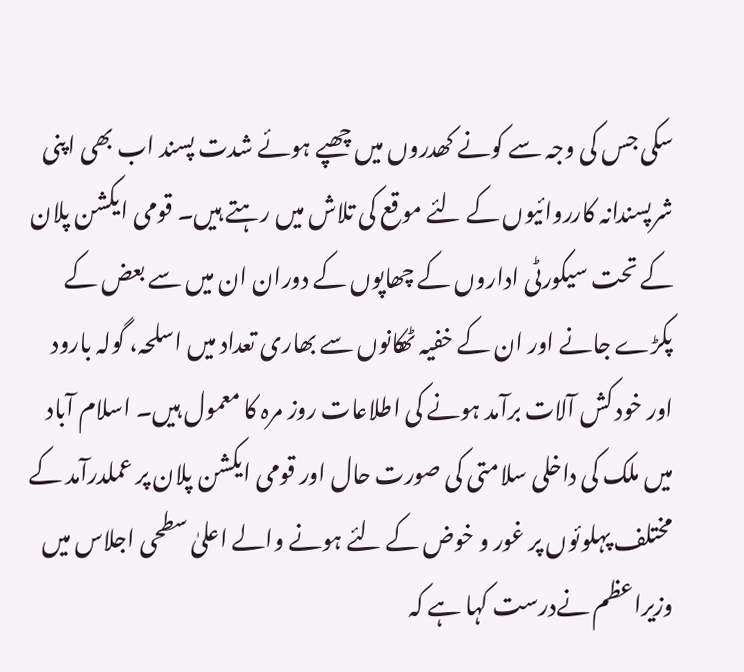سکی جس کی وجہ سے کونے کھدروں میں چھپے ہوئے شدت پسند اب بھی اپنی شرپسندانہ کارروائیوں کے لئے موقع کی تلاش میں رہتے ہیں۔ قومی ایکشن پلان کے تحت سیکورٹی اداروں کے چھاپوں کے دوران ان میں سے بعض کے پکڑے جانے اور ان کے خفیہ ٹھکانوں سے بھاری تعداد میں اسلحہ، گولہ بارود اور خود کش آلات برآمد ہونے کی اطلاعات روز مرہ کا معمول ہیں۔ اسلام آباد میں ملک کی داخلی سلامتی کی صورت حال اور قومی ایکشن پلان پر عملدرآمد کے مختلف پہلوئوں پر غور و خوض کے لئے ہونے والے اعلیٰ سطحی اجلاس میں وزیراعظم نےدرست کہا ہے کہ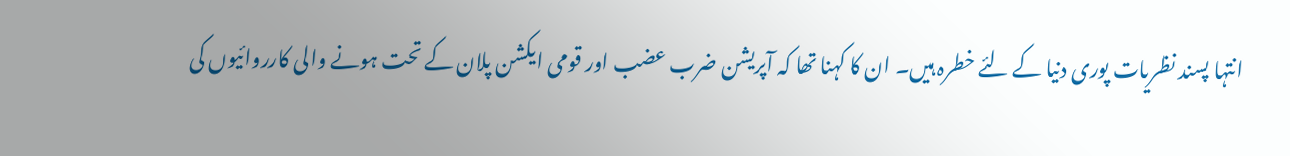انتہا پسند نظریات پوری دنیا کے لئے خطرہ ہیں۔ ان کا کہنا تھا کہ آپریشن ضرب عضب اور قومی ایکشن پلان کے تحت ہونے والی کارروائیوں کی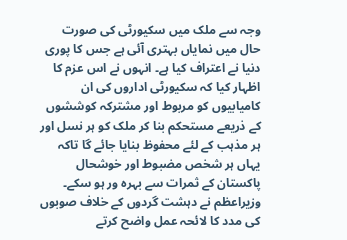وجہ سے ملک میں سکیورٹی کی صورت حال میں نمایاں بہتری آئی ہے جس کا پوری دنیا نے اعتراف کیا ہے۔ انہوں نے اس عزم کا اظہار کیا کہ سکیورٹی اداروں کی ان کامیابیوں کو مربوط اور مشترکہ کوششوں کے ذریعے مستحکم بنا کر ملک کو ہر نسل اور ہر مذہب کے لئے محفوظ بنایا جائے گا تاکہ یہاں ہر شخص مضبوط اور خوشحال پاکستان کے ثمرات سے بہرہ ور ہو سکے۔ وزیراعظم نے دہشت گردوں کے خلاف صوبوں کی مدد کا لائحہ عمل واضح کرتے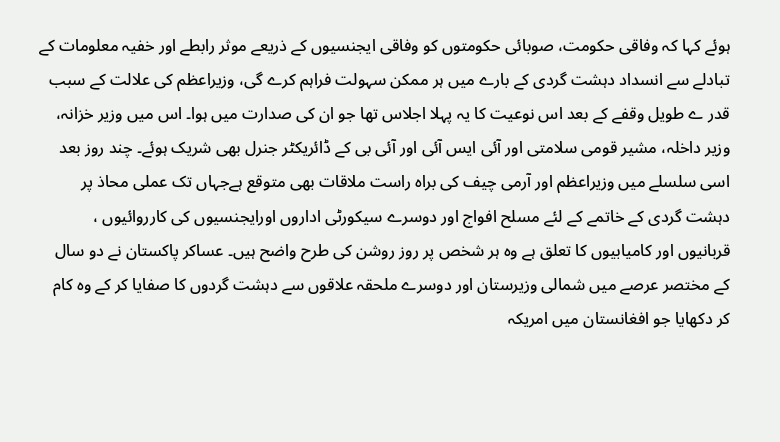ہوئے کہا کہ وفاقی حکومت، صوبائی حکومتوں کو وفاقی ایجنسیوں کے ذریعے موثر رابطے اور خفیہ معلومات کے تبادلے سے انسداد دہشت گردی کے بارے میں ہر ممکن سہولت فراہم کرے گی، وزیراعظم کی علالت کے سبب قدر ے طویل وقفے کے بعد اس نوعیت کا یہ پہلا اجلاس تھا جو ان کی صدارت میں ہوا۔ اس میں وزیر خزانہ، وزیر داخلہ، مشیر قومی سلامتی اور آئی ایس آئی اور آئی بی کے ڈائریکٹر جنرل بھی شریک ہوئے۔ چند روز بعد اسی سلسلے میں وزیراعظم اور آرمی چیف کی براہ راست ملاقات بھی متوقع ہےجہاں تک عملی محاذ پر دہشت گردی کے خاتمے کے لئے مسلح افواج اور دوسرے سیکورٹی اداروں اورایجنسیوں کی کارروائیوں ، قربانیوں اور کامیابیوں کا تعلق ہے وہ ہر شخص پر روز روشن کی طرح واضح ہیں۔ عساکر پاکستان نے دو سال کے مختصر عرصے میں شمالی وزیرستان اور دوسرے ملحقہ علاقوں سے دہشت گردوں کا صفایا کر کے وہ کام کر دکھایا جو افغانستان میں امریکہ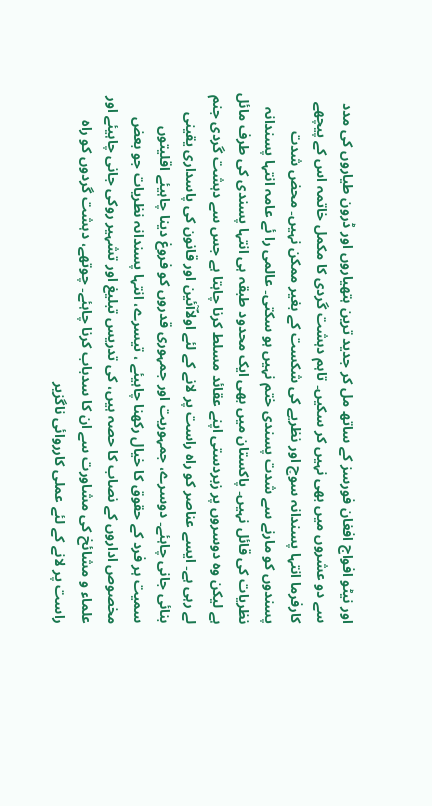اور نیٹو افواج افغان فورسز کے ساتھ مل کر جدید ترین ہتھیاروں اور ڈرون طیاروں کی مدد سے دو عشروں میں بھی نہیں کر سکیں۔ تاہم دہشت گردی کا مکمل خاتمہ اس کے پیچھے کارفرما انتہا پسندانہ سوچ اور نظریے کی شکست کے بغیر ممکن نہیں۔ محض شدت پسندوں کو مارنے سے شدت پسندی ختم نہیں ہو سکتی۔ عالمی را ئے عامہ انتہا پسندانہ نظریات کی قائل نہیں۔ پاکستان میں بھی ایک محدود طبقہ ہی انتہا پسندی کی طرف مائل ہے لیکن وہ دوسروں پر زبردستی اپنے عقائد مسلط کرنا چاہتا ہے جس سے دہشت گردی جنم لے رہی ہے۔ ایسے عناصر کو راہ راست پر لانے کے لئے اولاًآئین اور قانون کی پاسداری یقینی بنائی جانی چاہئے۔ دوسرے، جمہوریت اور جمہوری قدروں کو فروغ دینا چاہیئے اقلیتوں سمیت ہر فرد کے حقوق کا خیال رکھنا چاہیئے ، تیسرے، انتہا پسندانہ نظریات جو بعض مخصوص اداروں کے نصاب کا حصہ ہیں، کی تدریس تبلیغ اور تشہیر روکی جانی چاہیئے اور علماء و مشائخ کی مشاورت سے ان کا سدباب کرنا چاہئے۔ چوتھے، دہشت گردوں کو راہ راست پر لانے کے لئے عملی کارروائی ناگزیر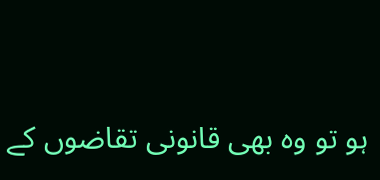ہو تو وہ بھی قانونی تقاضوں کے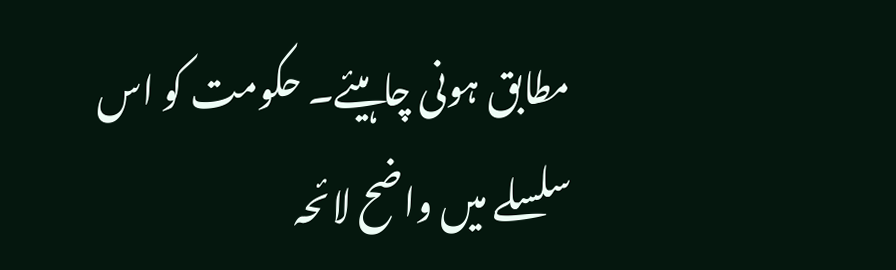مطابق ہونی چاہیئے۔ حکومت کو اس سلسلے میں واضح لائحہ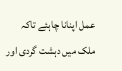عمل اپنانا چاہئے تاکہ ملک میں دہشت گردی اور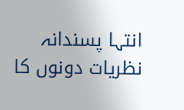انتہا پسندانہ نظریات دونوں کا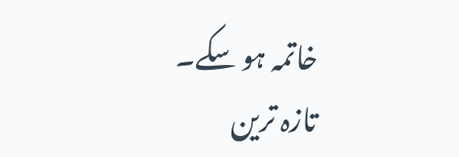خاتمہ ہو سکے۔
تازہ ترین